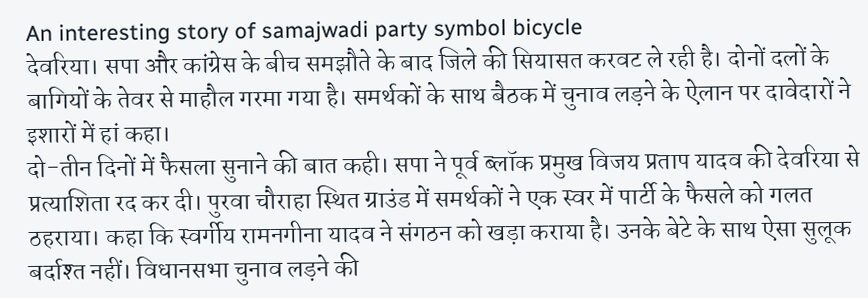An interesting story of samajwadi party symbol bicycle
देवरिया। सपा और कांग्रेस के बीच समझौते के बाद जिले की सियासत करवट ले रही है। दोनों दलों के बागियों के तेवर से माहौल गरमा गया है। समर्थकों के साथ बैठक में चुनाव लड़ने के ऐलान पर दावेदारों ने इशारों में हां कहा।
दो-तीन दिनों में फैसला सुनाने की बात कही। सपा ने पूर्व ब्लॉक प्रमुख विजय प्रताप यादव की देवरिया से प्रत्याशिता रद कर दी। पुरवा चौराहा स्थित ग्राउंड में समर्थकों ने एक स्वर में पार्टी के फैसले को गलत ठहराया। कहा कि स्वर्गीय रामनगीना यादव ने संगठन को खड़ा कराया है। उनके बेटे के साथ ऐसा सुलूक बर्दाश्त नहीं। विधानसभा चुनाव लड़ने की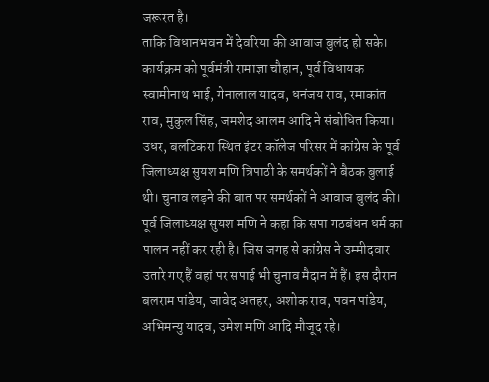जरूरत है।
ताकि विधानभवन में देवरिया की आवाज बुलंद हो सके। कार्यक्रम को पूर्वमंत्री रामाज्ञा चौहान, पूर्व विधायक स्वामीनाथ भाई, गेनालाल यादव, धनंजय राव, रमाकांत राव, मुकुल सिंह, जमशेद आलम आदि ने संबोधित किया। उधर, बलटिकरा स्थित इंटर कॉलेज परिसर में कांग्रेस के पूर्व जिलाध्यक्ष सुयश मणि त्रिपाठी के समर्थकों ने बैठक बुलाई थी। चुनाव लड़ने की बात पर समर्थकों ने आवाज बुलंद की।
पूर्व जिलाध्यक्ष सुयश मणि ने कहा कि सपा गठबंधन धर्म का पालन नहीं कर रही है। जिस जगह से कांग्रेस ने उम्मीदवार उतारे गए हैं वहां पर सपाई भी चुनाव मैदान में हैं। इस दौरान बलराम पांडेय, जावेद अतहर, अशोक राव, पवन पांडेय, अभिमन्यु यादव, उमेश मणि आदि मौजूद रहे।